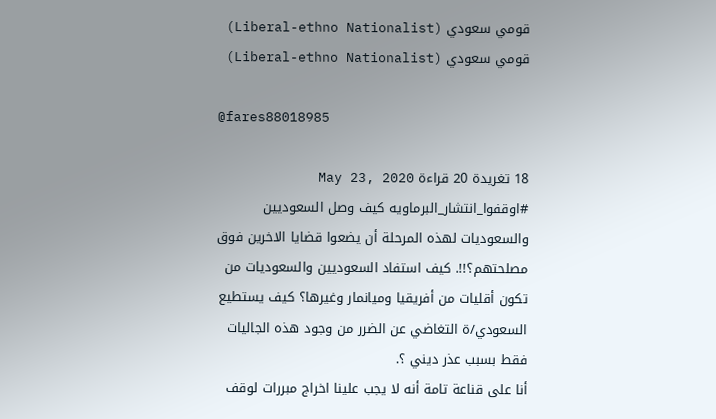قومي سعودي (Liberal-ethno Nationalist)
قومي سعودي (Liberal-ethno Nationalist)

@fares88018985

18 تغريدة 20 قراءة May 23, 2020
#اوقفوا_انتشار_البرماويه كيف وصل السعوديين والسعوديات لهذه المرحلة أن يضعوا قضايا الاخرين فوق مصلحتهم؟!!. كيف استفاد السعوديين والسعوديات من تكون أقليات من أفريقيا وميانمار وغيرها؟ كيف يستطيع السعودي/ة التغاضي عن الضرر من وجود هذه الجاليات فقط بسبب عذر ديني ؟.
أنا على قناعة تامة أنه لا يجب علينا اخراج مبررات لوقف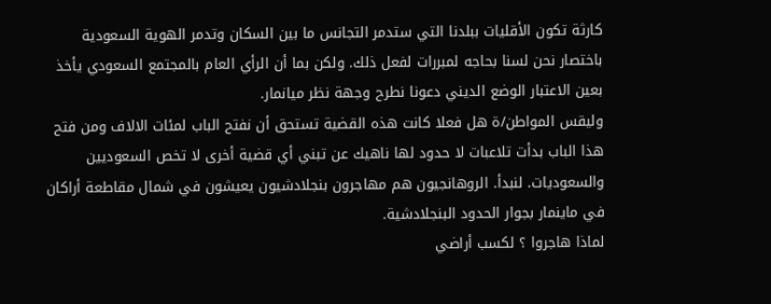كارثة تكون الأقليات ببلدنا التي ستدمر التجانس ما بين السكان وتدمر الهوية السعودية باختصار نحن لسنا بحاجه لمبررات لفعل ذلك. ولكن بما أن الرأي العام بالمجتمع السعودي يأخذ بعين الاعتبار الوضع الديني دعونا نطرح وجهة نظر ميانمار.
وليقس المواطن/ة هل فعلا كانت هذه القضية تستحق أن نفتح الباب لمئات الالاف ومن فتح هذا الباب بدأت تلاعبات لا حدود لها ناهيك عن تبني أي قضية أخرى لا تخص السعوديين والسعوديات. لنبدأ. الروهانجيون هم مهاجرون بنجلادشيون يعيشون في شمال مقاطعة أراكان في ماينمار بجوار الحدود البنجلادشية.
لماذا هاجروا ؟ لكسب أراضي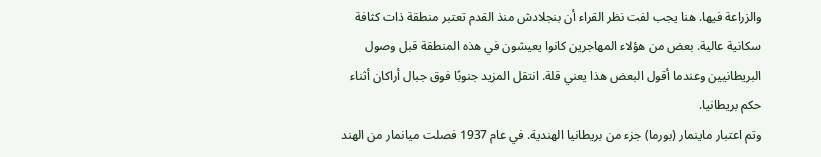والزراعة فيها. هنا يجب لفت نظر القراء أن بنجلادش منذ القدم تعتبر منطقة ذات كثافة سكانية عالية. بعض من هؤلاء المهاجرين كانوا يعيشون في هذه المنطقة قبل وصول البريطانيين وعندما أقول البعض هذا يعني قلة. انتقل المزيد جنوبًا فوق جبال أراكان أثناء حكم بريطانيا.
وتم اعتبار ماينمار (بورما) جزء من بريطانيا الهندية. في عام 1937 فصلت ميانمار من الهند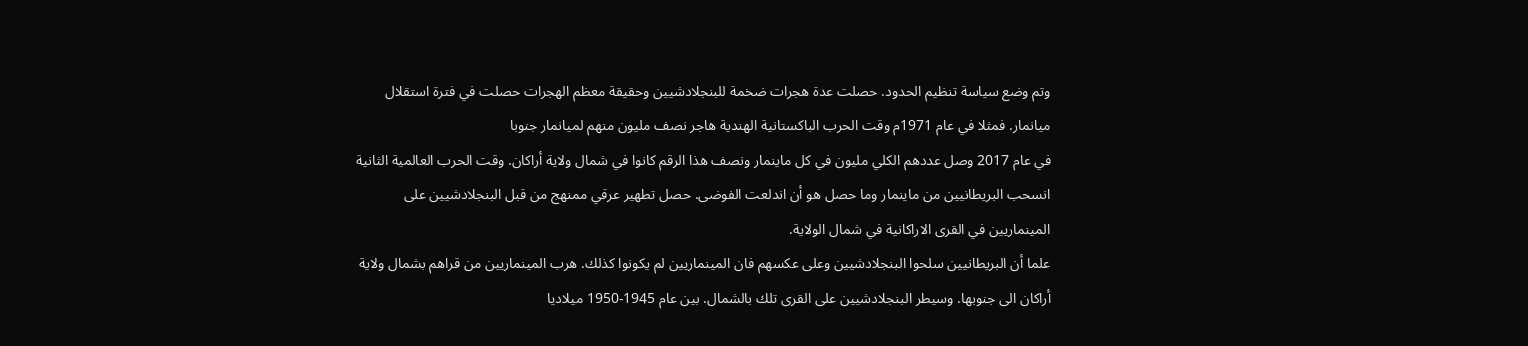وتم وضع سياسة تنظيم الحدود. حصلت عدة هجرات ضخمة للبنجلادشيين وحقيقة معظم الهجرات حصلت في فترة استقلال ميانمار. فمثلا في عام 1971م وقت الحرب الباكستانية الهندية هاجر نصف مليون منهم لميانمار جنوبا
في عام 2017 وصل عددهم الكلي مليون في كل ماينمار ونصف هذا الرقم كانوا في شمال ولاية أراكان. وقت الحرب العالمية الثانية انسحب البريطانيين من ماينمار وما حصل هو أن اندلعت الفوضى. حصل تطهير عرقي ممنهج من قبل البنجلادشيين على المينماريين في القرى الاراكانية في شمال الولاية.
علما أن البريطانيين سلحوا البنجلادشيين وعلى عكسهم فان المينماريين لم يكونوا كذلك. هرب المينماريين من قراهم بشمال ولاية أراكان الى جنوبها. وسيطر البنجلادشيين على القرى تلك بالشمال. بين عام 1945-1950 ميلاديا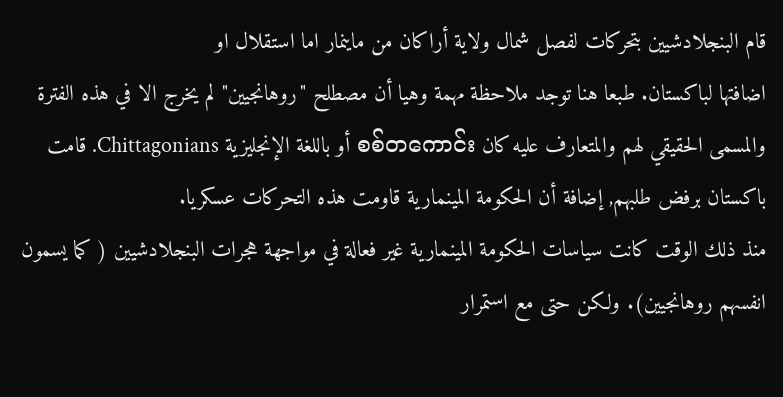قام البنجلادشيين بتحركات لفصل شمال ولاية أراكان من ماينمار اما استقلال او
اضافتها لباكستان. طبعا هنا توجد ملاحظة مهمة وهيا أن مصطلح "روهانجيين" لم يخرج الا في هذه الفترة والمسمى الحقيقي لهم والمتعارف عليه كان စစ်တကောင်း أو باللغة الإنجليزية Chittagonians. قامت باكستان برفض طلبهم, إضافة أن الحكومة المينمارية قاومت هذه التحركات عسكريا.
منذ ذلك الوقت كانت سياسات الحكومة المينمارية غير فعالة في مواجهة هجرات البنجلادشيين ( كما يسمون انفسهم روهانجيين). ولكن حتى مع استمرار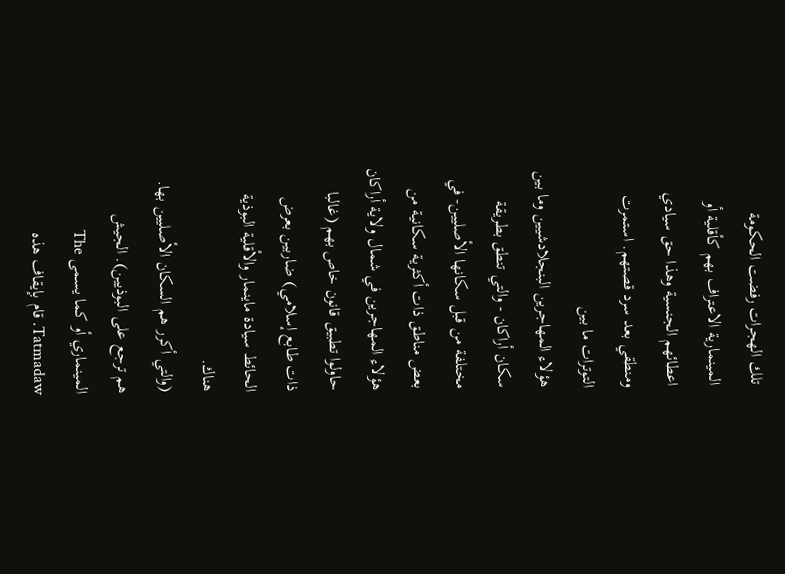تلك الهجرات رفضت الحكومة المينمارية الاعتراف بهم كأقلية أو اعطائهم الجنسية وهذا حق سيادي ومنطقي بعد سرد قصتهم. استمرت التوترات ما بين
هؤلاء المهاجرين البنجلادشيين وما بين سكان أراكان - والتي تنطق بطريقة مختلفة من قبل سكانها الأصليين- في بعض مناطق ذات أكثرية سكانية من هؤلاء المهاجرين في شمال ولاية أراكان حاولوا تطبيق قانون خاص بهم (غالبا ذات طابع إسلامي) ضاربين بعرض الحائط سيادة ماينمار والأقلية البوذية هناك.
(والتي أكرر هم السكان الأصليين بها. هم ترجع على البوذيين). الجيش المينماري أو كما يسمى The Tatmadaw. قام بإيقاف هذه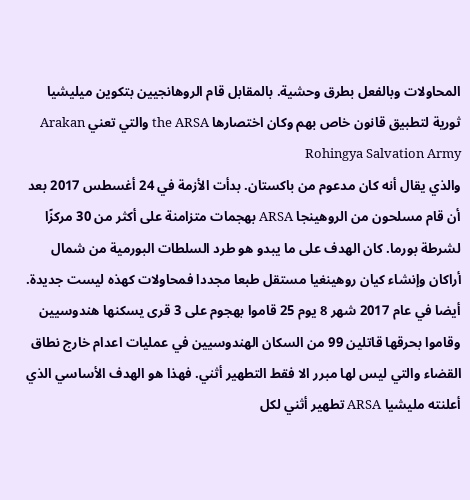المحاولات وبالفعل بطرق وحشية. بالمقابل قام الروهانجيين بتكوين ميليشيا ثورية لتطبيق قانون خاص بهم وكان اختصارها the ARSA والتي تعني Arakan Rohingya Salvation Army
والذي يقال أنه كان مدعوم من باكستان. بدأت الأزمة في 24 أغسطس 2017 بعد أن قام مسلحون من الروهينجا ARSA بهجمات متزامنة على أكثر من 30 مركزًا لشرطة بورما. كان الهدف على ما يبدو هو طرد السلطات البورمية من شمال أراكان وإنشاء كيان روهينغيا مستقل طبعا مجددا فمحاولات كهذه ليست جديدة.
أيضا في عام 2017 شهر 8 يوم 25 قاموا بهجوم على 3 قرى يسكنها هندوسيين وقاموا بحرقها قاتلين 99 من السكان الهندوسيين في عمليات اعدام خارج نطاق القضاء والتي ليس لها مبرر الا فقط التطهير أثني. فهذا هو الهدف الأساسي الذي أعلنته مليشيا ARSA تطهير أثني لكل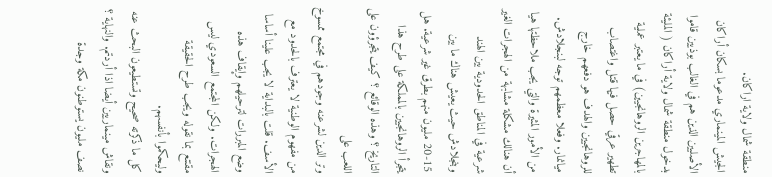منطقة شمال ولاية اراكان.
الجيش المينماري مدعوما بسكان أراكان الأصليين الذين هم في الغالب بوذيين قاموا بدخول منطقة شمال ولاية أراكان ( المليئة بالمهاجرين الروهانجيين) في ما يعتبر عملية تطهير عرقي حصل فيها قتل واغتصاب للروهانجيين والهدف هو دفعهم خارج ميانمار. وفعلا معظمهم توجه لبنجلادش.
من الأمور المثيرة والتي يجب ملاحظتها هيا أن هنالك مشكلة مشابهة من الهجرات الغير شرعية في المناطق الحدودية بين الهند وبنجلادش حيث يعيش هناك ما بين 15-20 مليون منهم بطرق غير شرعية. هل يتجرأ الروهانجيين بالمملكة على طرح هذا التاريخ ؟ وهذه الوقائع ؟ كيف يتجرؤون على اللعب على
وتر الدين لشرعنه وجودهم في مجتمع ممسوخ من مفهوم الوطنية لا يعترف بالحدود مع الأسف. قلت بالبداية لا يجب علينا أساسا وضع المبررات لترحيلهم وإيقاف هذه الهجرات. ولكن المجتمع السعودي ليس مقتنع بما نقوله ويجب طرح الحقيقة وليحكموا بأنفسهم.
كل ما ذكرته صحيح وتستطيعون البحث عنه ونقاش مينماريين أيضا اذا أردتم. والنهاية ؟ نصف مليون يستوطنون مكة وجدة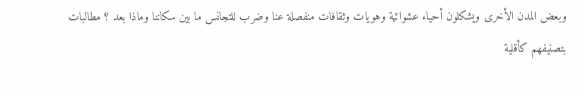وبعض المدن الأخرى ويشكلون أحياء عشوائية وهويات وثقافات منفصلة عنا وضرب للتجانس ما بين سكاننا وماذا بعد ؟ مطالبات بتصنيفهم كأقلية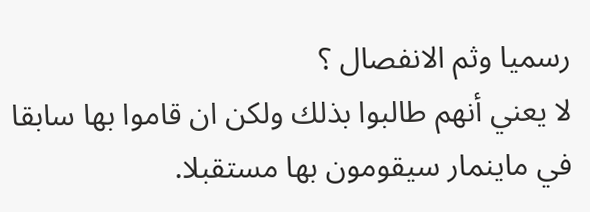رسميا وثم الانفصال ؟
لا يعني أنهم طالبوا بذلك ولكن ان قاموا بها سابقا في ماينمار سيقومون بها مستقبلا.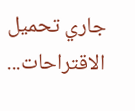جاري تحميل الاقتراحات...